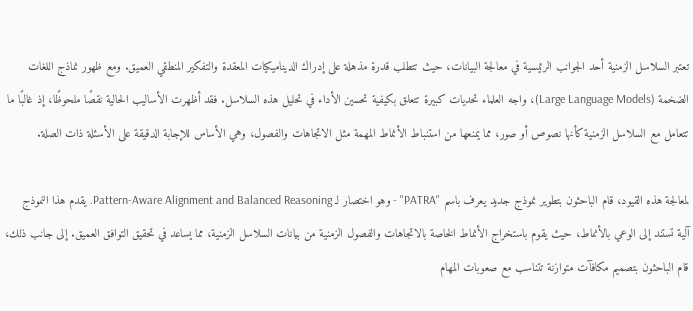تعتبر السلاسل الزمنية أحد الجوانب الرئيسية في معالجة البيانات، حيث تتطلب قدرة مذهلة على إدراك الديناميكيات المعقدة والتفكير المنطقي العميق. ومع ظهور نماذج اللغات الضخمة (Large Language Models)، واجه العلماء تحديات كبيرة تتعلق بكيفية تحسين الأداء في تحليل هذه السلاسل. فقد أظهرت الأساليب الحالية نقصًا ملحوظًا، إذ غالبًا ما تتعامل مع السلاسل الزمنية كأنها نصوص أو صور، مما يمنعها من استنباط الأنماط المهمة مثل الاتجاهات والفصول، وهي الأساس للإجابة الدقيقة على الأسئلة ذات الصلة.

لمعالجة هذه القيود، قام الباحثون بتطوير نموذج جديد يعرف باسم "PATRA" - وهو اختصار لـ Pattern-Aware Alignment and Balanced Reasoning. يقدم هذا النموذج آلية تستند إلى الوعي بالأنماط، حيث يقوم باستخراج الأنماط الخاصة بالاتجاهات والفصول الزمنية من بيانات السلاسل الزمنية، مما يساعد في تحقيق التوافق العميق. إلى جانب ذلك، قام الباحثون بتصميم مكافآت متوازنة تتناسب مع صعوبات المهام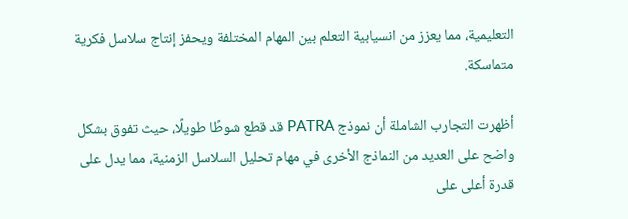التعليمية، مما يعزز من انسيابية التعلم بين المهام المختلفة ويحفز إنتاج سلاسل فكرية متماسكة.

أظهرت التجارب الشاملة أن نموذج PATRA قد قطع شوطًا طويلًا، حيث تفوق بشكل واضح على العديد من النماذج الأخرى في مهام تحليل السلاسل الزمنية، مما يدل على قدرة أعلى على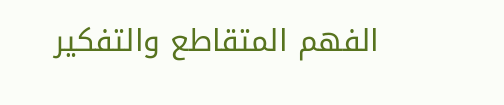الفهم المتقاطع والتفكير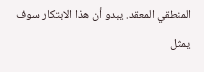المنطقي المعقد. يبدو أن هذا الابتكار سوف يمثل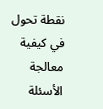نقطة تحول في كيفية معالجة الأسئلة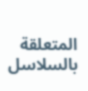المتعلقة بالسلاسل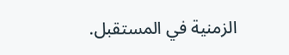الزمنية في المستقبل.